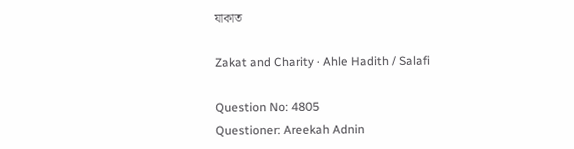যাকাত

Zakat and Charity · Ahle Hadith / Salafi

Question No: 4805
Questioner: Areekah Adnin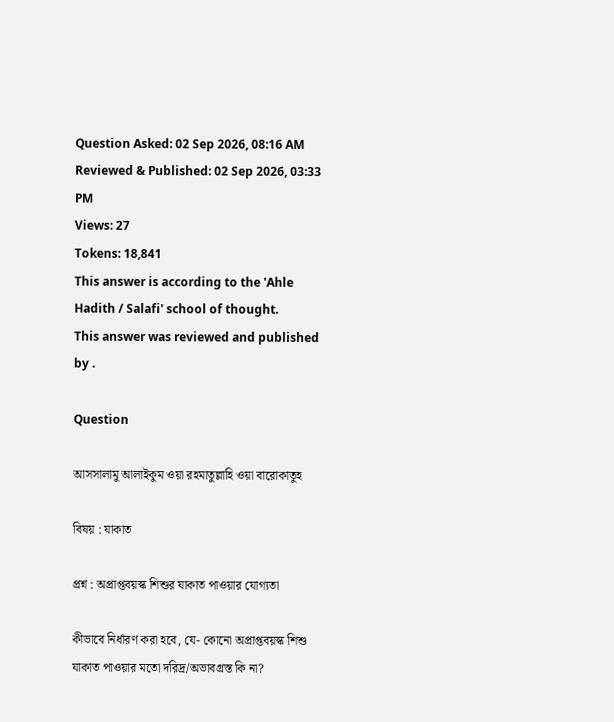Question Asked: 02 Sep 2026, 08:16 AM
Reviewed & Published: 02 Sep 2026, 03:33 PM
Views: 27
Tokens: 18,841
This answer is according to the 'Ahle Hadith / Salafi' school of thought.
This answer was reviewed and published by .

Question

আসসালামু আলাইকুম ওয়া রহমাতুল্লাহি ওয়া বারোকাতুহ

বিষয় : যাকাত

প্রশ্ন : অপ্রাপ্তবয়স্ক শিশুর যাকাত পাওয়ার যোগ্যতা

কীভাবে নির্ধারণ করা হবে, যে- কোনো অপ্রাপ্তবয়স্ক শিশু যাকাত পাওয়ার মতো দরিদ্র/অভাবগ্রস্ত কি না?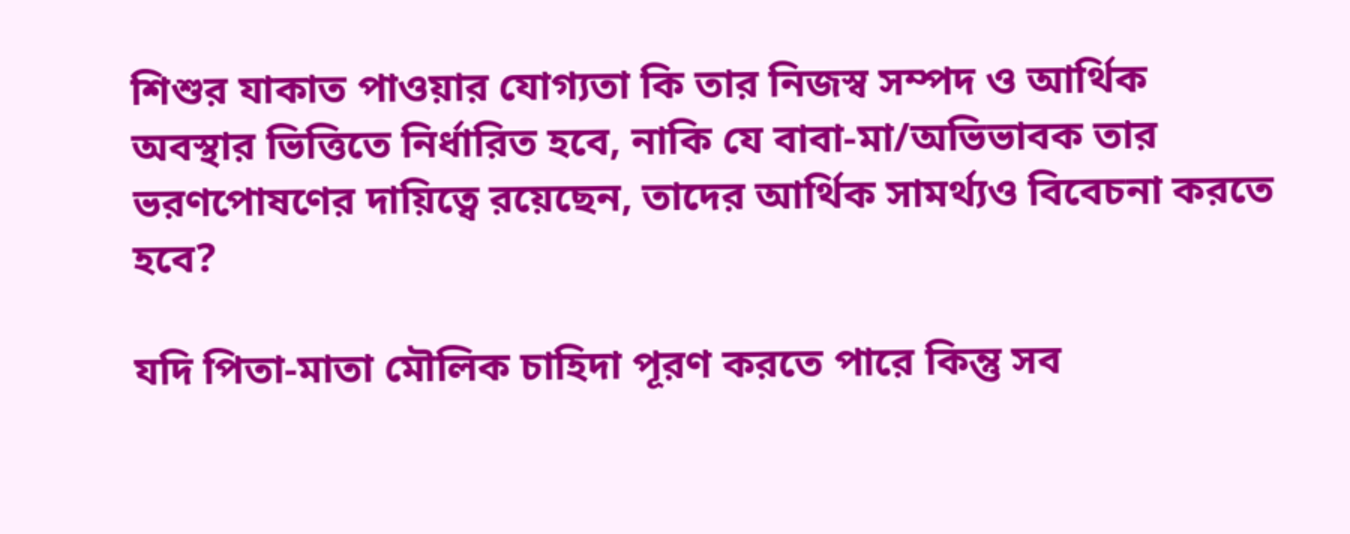শিশুর যাকাত পাওয়ার যোগ্যতা কি তার নিজস্ব সম্পদ ও আর্থিক অবস্থার ভিত্তিতে নির্ধারিত হবে, নাকি যে বাবা-মা/অভিভাবক তার ভরণপোষণের দায়িত্বে রয়েছেন, তাদের আর্থিক সামর্থ্যও বিবেচনা করতে হবে?

যদি পিতা-মাতা মৌলিক চাহিদা পূরণ করতে পারে কিন্তু সব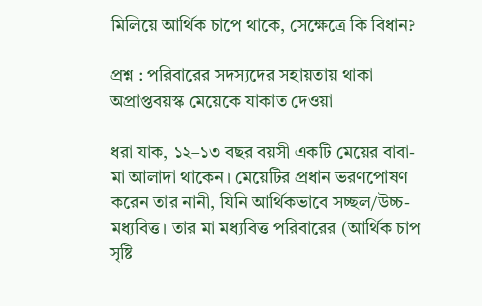মিলিয়ে আর্থিক চাপে থাকে, সেক্ষেত্রে কি বিধান?

প্রশ্ন : পরিবারের সদস্যদের সহায়তায় থাকা অপ্রাপ্তবয়স্ক মেয়েকে যাকাত দেওয়া

ধরা যাক, ১২–১৩ বছর বয়সী একটি মেয়ের বাবা-মা আলাদা থাকেন। মেয়েটির প্রধান ভরণপোষণ করেন তার নানী, যিনি আর্থিকভাবে সচ্ছল/উচ্চ-মধ্যবিত্ত। তার মা মধ্যবিত্ত পরিবারের (আর্থিক চাপ সৃষ্টি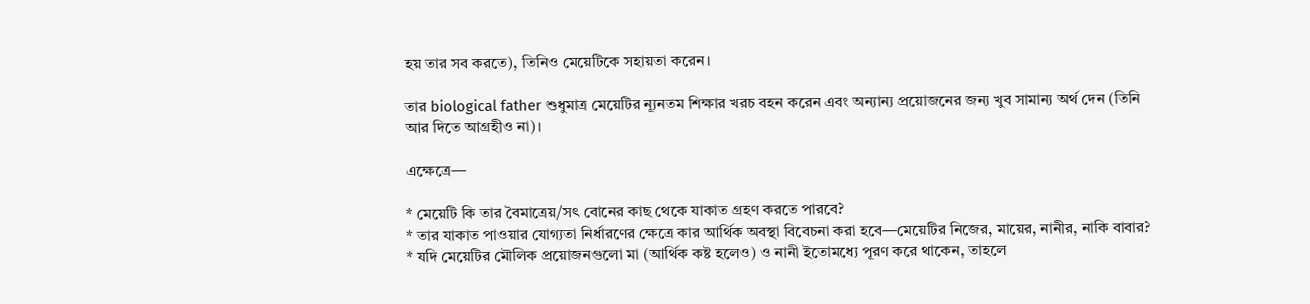হয় তার সব করতে), তিনিও মেয়েটিকে সহায়তা করেন।

তার biological father শুধুমাত্র মেয়েটির ন্যূনতম শিক্ষার খরচ বহন করেন এবং অন্যান্য প্রয়োজনের জন্য খুব সামান্য অর্থ দেন (তিনি আর দিতে আগ্রহীও না)।

এক্ষেত্রে—

* মেয়েটি কি তার বৈমাত্রেয়/সৎ বোনের কাছ থেকে যাকাত গ্রহণ করতে পারবে?
* তার যাকাত পাওয়ার যোগ্যতা নির্ধারণের ক্ষেত্রে কার আর্থিক অবস্থা বিবেচনা করা হবে—মেয়েটির নিজের, মায়ের, নানীর, নাকি বাবার?
* যদি মেয়েটির মৌলিক প্রয়োজনগুলো মা (আর্থিক কষ্ট হলেও) ও নানী ইতোমধ্যে পূরণ করে থাকেন, তাহলে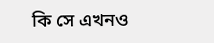কি সে এখনও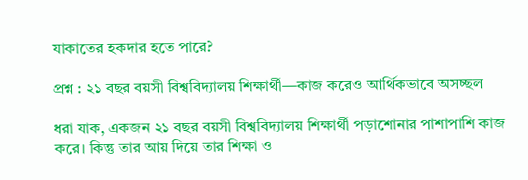যাকাতের হকদার হতে পারে?

প্রশ্ন : ২১ বছর বয়সী বিশ্ববিদ্যালয় শিক্ষার্থী—কাজ করেও আর্থিকভাবে অসচ্ছল

ধরা যাক, একজন ২১ বছর বয়সী বিশ্ববিদ্যালয় শিক্ষার্থী পড়াশোনার পাশাপাশি কাজ করে। কিন্তু তার আয় দিয়ে তার শিক্ষা ও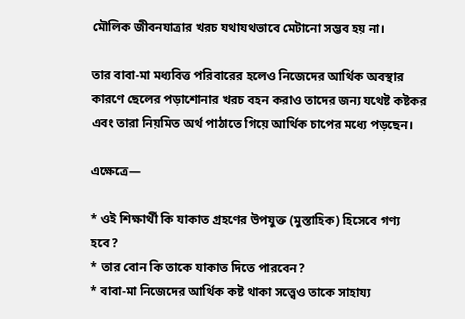মৌলিক জীবনযাত্রার খরচ যথাযথভাবে মেটানো সম্ভব হয় না।

তার বাবা-মা মধ্যবিত্ত পরিবারের হলেও নিজেদের আর্থিক অবস্থার কারণে ছেলের পড়াশোনার খরচ বহন করাও তাদের জন্য যথেষ্ট কষ্টকর এবং তারা নিয়মিত অর্থ পাঠাতে গিয়ে আর্থিক চাপের মধ্যে পড়ছেন।

এক্ষেত্রে—

* ওই শিক্ষার্থী কি যাকাত গ্রহণের উপযুক্ত (মুস্তাহিক) হিসেবে গণ্য হবে?
* তার বোন কি তাকে যাকাত দিতে পারবেন?
* বাবা-মা নিজেদের আর্থিক কষ্ট থাকা সত্ত্বেও তাকে সাহায্য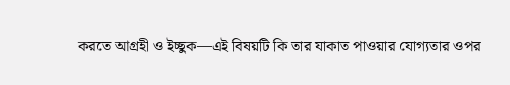করতে আগ্রহী ও ইচ্ছুক—এই বিষয়টি কি তার যাকাত পাওয়ার যোগ্যতার ওপর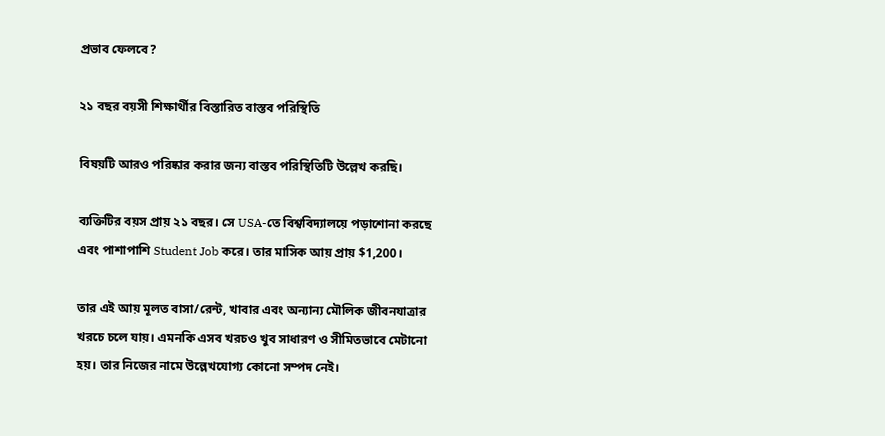প্রভাব ফেলবে?

২১ বছর বয়সী শিক্ষার্থীর বিস্তারিত বাস্তব পরিস্থিতি

বিষয়টি আরও পরিষ্কার করার জন্য বাস্তব পরিস্থিতিটি উল্লেখ করছি।

ব্যক্তিটির বয়স প্রায় ২১ বছর। সে USA-তে বিশ্ববিদ্যালয়ে পড়াশোনা করছে এবং পাশাপাশি Student Job করে। তার মাসিক আয় প্রায় $1,200।

তার এই আয় মূলত বাসা/রেন্ট, খাবার এবং অন্যান্য মৌলিক জীবনযাত্রার খরচে চলে যায়। এমনকি এসব খরচও খুব সাধারণ ও সীমিতভাবে মেটানো হয়। তার নিজের নামে উল্লেখযোগ্য কোনো সম্পদ নেই।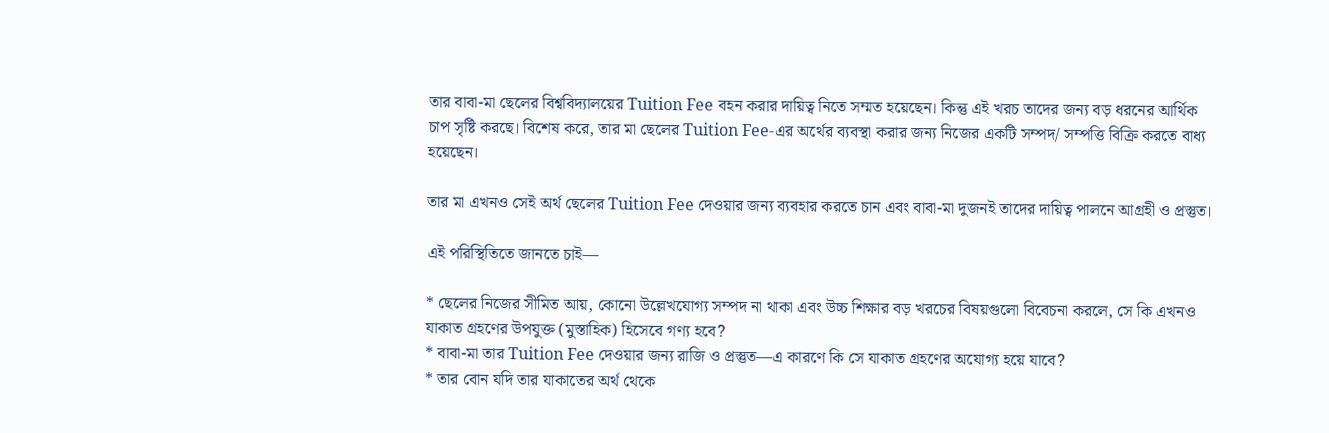তার বাবা-মা ছেলের বিশ্ববিদ্যালয়ের Tuition Fee বহন করার দায়িত্ব নিতে সম্মত হয়েছেন। কিন্তু এই খরচ তাদের জন্য বড় ধরনের আর্থিক চাপ সৃষ্টি করছে। বিশেষ করে, তার মা ছেলের Tuition Fee-এর অর্থের ব্যবস্থা করার জন্য নিজের একটি সম্পদ/ সম্পত্তি বিক্রি করতে বাধ্য হয়েছেন।

তার মা এখনও সেই অর্থ ছেলের Tuition Fee দেওয়ার জন্য ব্যবহার করতে চান এবং বাবা-মা দুজনই তাদের দায়িত্ব পালনে আগ্রহী ও প্রস্তুত।

এই পরিস্থিতিতে জানতে চাই—

* ছেলের নিজের সীমিত আয়, কোনো উল্লেখযোগ্য সম্পদ না থাকা এবং উচ্চ শিক্ষার বড় খরচের বিষয়গুলো বিবেচনা করলে, সে কি এখনও যাকাত গ্রহণের উপযুক্ত (মুস্তাহিক) হিসেবে গণ্য হবে?
* বাবা-মা তার Tuition Fee দেওয়ার জন্য রাজি ও প্রস্তুত—এ কারণে কি সে যাকাত গ্রহণের অযোগ্য হয়ে যাবে?
* তার বোন যদি তার যাকাতের অর্থ থেকে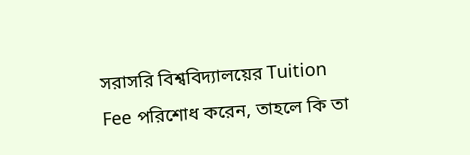সরাসরি বিশ্ববিদ্যালয়ের Tuition Fee পরিশোধ করেন, তাহলে কি তা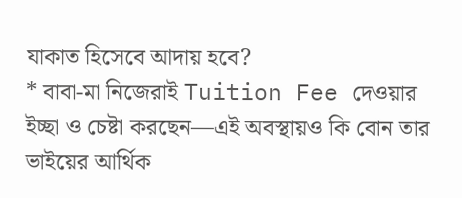যাকাত হিসেবে আদায় হবে?
* বাবা-মা নিজেরাই Tuition Fee দেওয়ার ইচ্ছা ও চেষ্টা করছেন—এই অবস্থায়ও কি বোন তার ভাইয়ের আর্থিক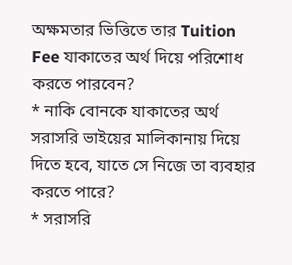অক্ষমতার ভিত্তিতে তার Tuition Fee যাকাতের অর্থ দিয়ে পরিশোধ করতে পারবেন?
* নাকি বোনকে যাকাতের অর্থ সরাসরি ভাইয়ের মালিকানায় দিয়ে দিতে হবে, যাতে সে নিজে তা ব্যবহার করতে পারে?
* সরাসরি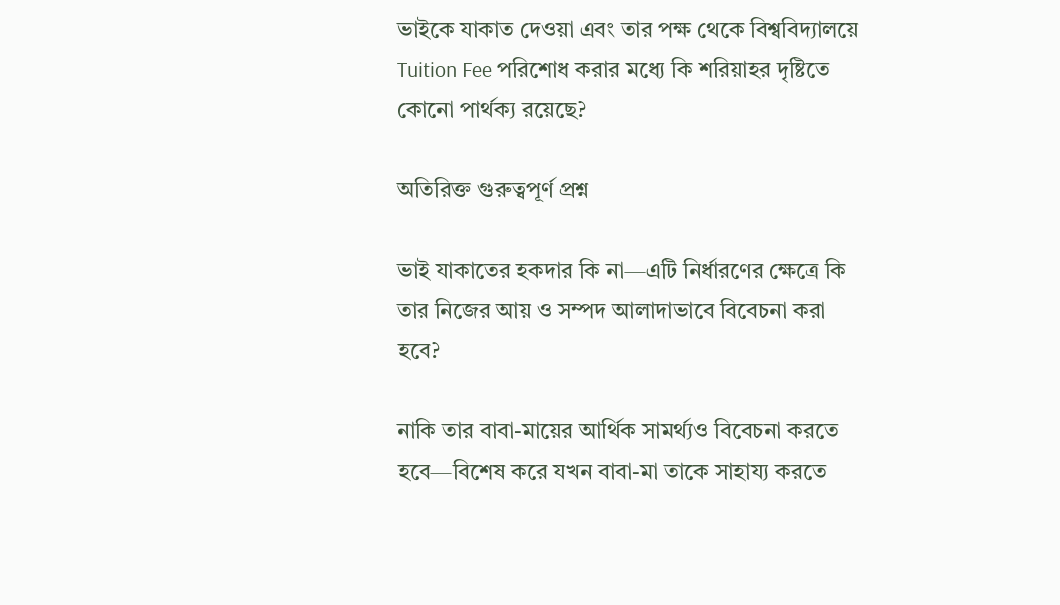ভাইকে যাকাত দেওয়া এবং তার পক্ষ থেকে বিশ্ববিদ্যালয়ে Tuition Fee পরিশোধ করার মধ্যে কি শরিয়াহর দৃষ্টিতে কোনো পার্থক্য রয়েছে?

অতিরিক্ত গুরুত্বপূর্ণ প্রশ্ন

ভাই যাকাতের হকদার কি না—এটি নির্ধারণের ক্ষেত্রে কি তার নিজের আয় ও সম্পদ আলাদাভাবে বিবেচনা করা হবে?

নাকি তার বাবা-মায়ের আর্থিক সামর্থ্যও বিবেচনা করতে হবে—বিশেষ করে যখন বাবা-মা তাকে সাহায্য করতে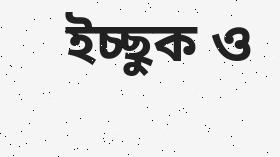ইচ্ছুক ও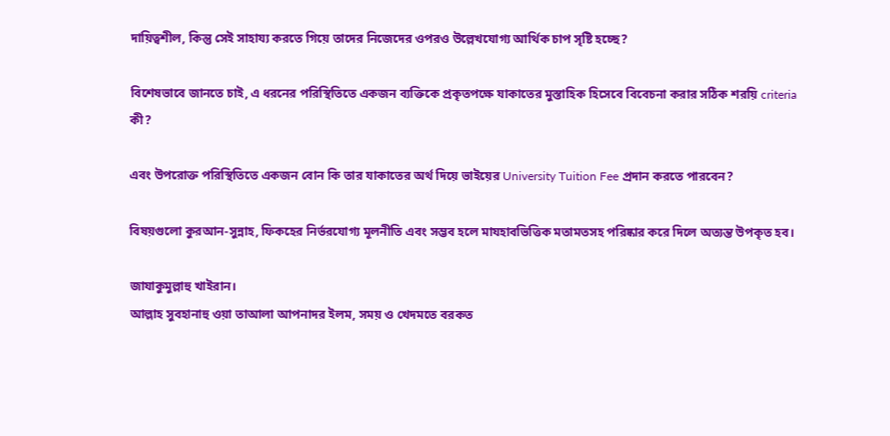দায়িত্বশীল, কিন্তু সেই সাহায্য করতে গিয়ে তাদের নিজেদের ওপরও উল্লেখযোগ্য আর্থিক চাপ সৃষ্টি হচ্ছে?

বিশেষভাবে জানতে চাই, এ ধরনের পরিস্থিতিতে একজন ব্যক্তিকে প্রকৃতপক্ষে যাকাতের মুস্তাহিক হিসেবে বিবেচনা করার সঠিক শরয়ি criteria কী?

এবং উপরোক্ত পরিস্থিতিতে একজন বোন কি তার যাকাতের অর্থ দিয়ে ভাইয়ের University Tuition Fee প্রদান করতে পারবেন?

বিষয়গুলো কুরআন-সুন্নাহ, ফিকহের নির্ভরযোগ্য মূলনীতি এবং সম্ভব হলে মাযহাবভিত্তিক মতামতসহ পরিষ্কার করে দিলে অত্যন্ত উপকৃত হব।

জাযাকুমুল্লাহু খাইরান।
আল্লাহ সুবহানাহু ওয়া তাআলা আপনাদর ইলম, সময় ও খেদমতে বরকত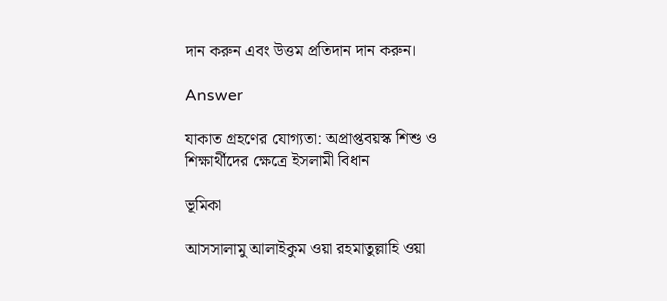দান করুন এবং উত্তম প্রতিদান দান করুন।

Answer

যাকাত গ্রহণের যোগ্যতা: অপ্রাপ্তবয়স্ক শিশু ও শিক্ষার্থীদের ক্ষেত্রে ইসলামী বিধান

ভূমিকা

আসসালামু আলাইকুম ওয়া রহমাতুল্লাহি ওয়া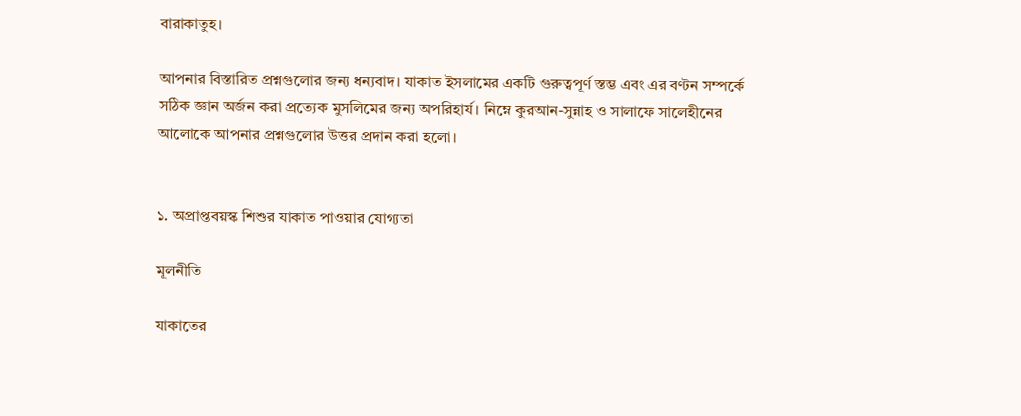বারাকাতুহ।

আপনার বিস্তারিত প্রশ্নগুলোর জন্য ধন্যবাদ। যাকাত ইসলামের একটি গুরুত্বপূর্ণ স্তম্ভ এবং এর বণ্টন সম্পর্কে সঠিক জ্ঞান অর্জন করা প্রত্যেক মুসলিমের জন্য অপরিহার্য। নিম্নে কুরআন-সুন্নাহ ও সালাফে সালেহীনের আলোকে আপনার প্রশ্নগুলোর উত্তর প্রদান করা হলো।


১. অপ্রাপ্তবয়স্ক শিশুর যাকাত পাওয়ার যোগ্যতা

মূলনীতি

যাকাতের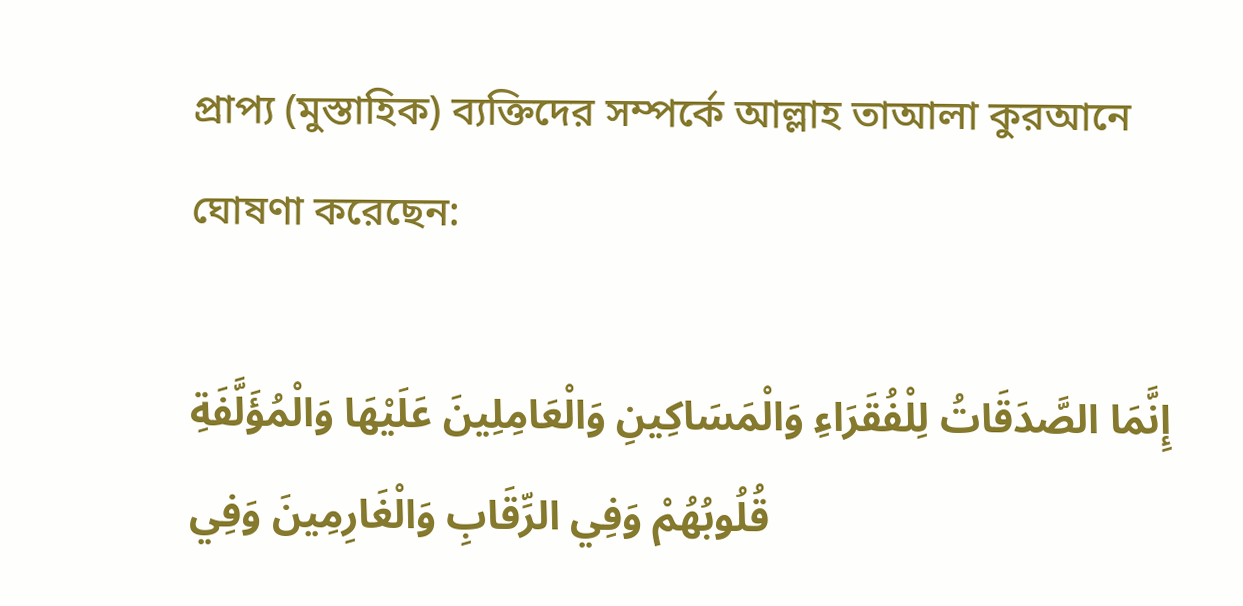প্রাপ্য (মুস্তাহিক) ব্যক্তিদের সম্পর্কে আল্লাহ তাআলা কুরআনে ঘোষণা করেছেন:

إِنَّمَا الصَّدَقَاتُ لِلْفُقَرَاءِ وَالْمَسَاكِينِ وَالْعَامِلِينَ عَلَيْهَا وَالْمُؤَلَّفَةِ قُلُوبُهُمْ وَفِي الرِّقَابِ وَالْغَارِمِينَ وَفِي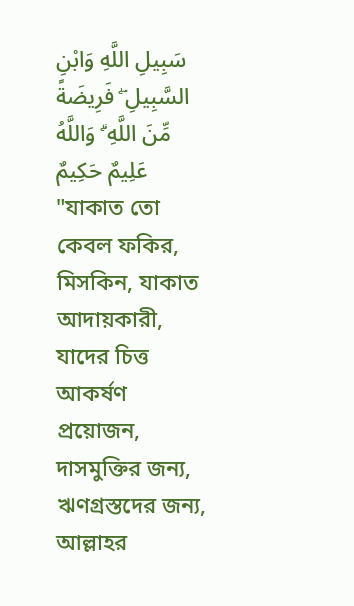سَبِيلِ اللَّهِ وَابْنِ السَّبِيلِ ۖ فَرِيضَةً مِّنَ اللَّهِ ۗ وَاللَّهُ عَلِيمٌ حَكِيمٌ "যাকাত তো কেবল ফকির, মিসকিন, যাকাত আদায়কারী, যাদের চিত্ত আকর্ষণ প্রয়োজন, দাসমুক্তির জন্য, ঋণগ্রস্তদের জন্য, আল্লাহর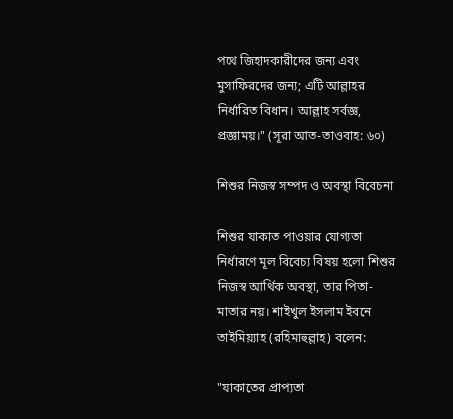পথে জিহাদকারীদের জন্য এবং মুসাফিরদের জন্য; এটি আল্লাহর নির্ধারিত বিধান। আল্লাহ সর্বজ্ঞ, প্রজ্ঞাময়।" (সূরা আত-তাওবাহ: ৬০)

শিশুর নিজস্ব সম্পদ ও অবস্থা বিবেচনা

শিশুর যাকাত পাওয়ার যোগ্যতা নির্ধারণে মূল বিবেচ্য বিষয় হলো শিশুর নিজস্ব আর্থিক অবস্থা, তার পিতা-মাতার নয়। শাইখুল ইসলাম ইবনে তাইমিয়্যাহ (রহিমাহুল্লাহ) বলেন:

"যাকাতের প্রাপ্যতা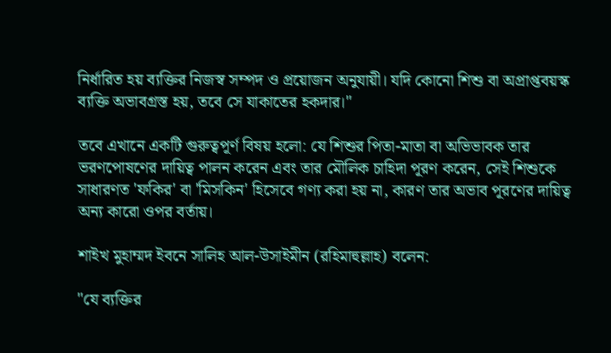নির্ধারিত হয় ব্যক্তির নিজস্ব সম্পদ ও প্রয়োজন অনুযায়ী। যদি কোনো শিশু বা অপ্রাপ্তবয়স্ক ব্যক্তি অভাবগ্রস্ত হয়, তবে সে যাকাতের হকদার।"

তবে এখানে একটি গুরুত্বপূর্ণ বিষয় হলো: যে শিশুর পিতা-মাতা বা অভিভাবক তার ভরণপোষণের দায়িত্ব পালন করেন এবং তার মৌলিক চাহিদা পূরণ করেন, সেই শিশুকে সাধারণত 'ফকির' বা 'মিসকিন' হিসেবে গণ্য করা হয় না, কারণ তার অভাব পূরণের দায়িত্ব অন্য কারো ওপর বর্তায়।

শাইখ মুহাম্মদ ইবনে সালিহ আল-উসাইমীন (রহিমাহুল্লাহ) বলেন:

"যে ব্যক্তির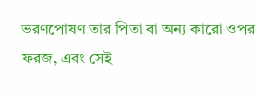ভরণপোষণ তার পিতা বা অন্য কারো ওপর ফরজ, এবং সেই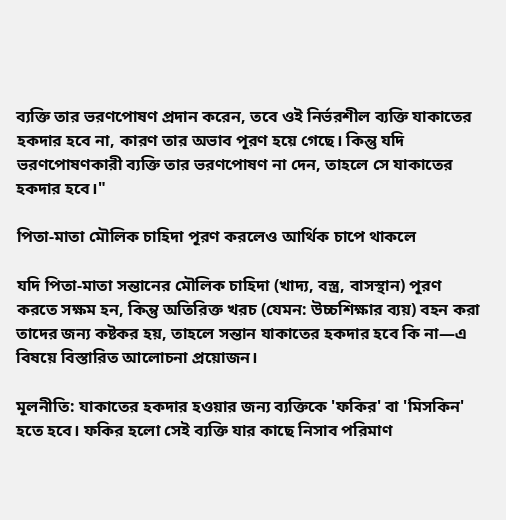ব্যক্তি তার ভরণপোষণ প্রদান করেন, তবে ওই নির্ভরশীল ব্যক্তি যাকাতের হকদার হবে না, কারণ তার অভাব পূরণ হয়ে গেছে। কিন্তু যদি ভরণপোষণকারী ব্যক্তি তার ভরণপোষণ না দেন, তাহলে সে যাকাতের হকদার হবে।"

পিতা-মাতা মৌলিক চাহিদা পূরণ করলেও আর্থিক চাপে থাকলে

যদি পিতা-মাতা সন্তানের মৌলিক চাহিদা (খাদ্য, বস্ত্র, বাসস্থান) পূরণ করতে সক্ষম হন, কিন্তু অতিরিক্ত খরচ (যেমন: উচ্চশিক্ষার ব্যয়) বহন করা তাদের জন্য কষ্টকর হয়, তাহলে সন্তান যাকাতের হকদার হবে কি না—এ বিষয়ে বিস্তারিত আলোচনা প্রয়োজন।

মূলনীতি: যাকাতের হকদার হওয়ার জন্য ব্যক্তিকে 'ফকির' বা 'মিসকিন' হতে হবে। ফকির হলো সেই ব্যক্তি যার কাছে নিসাব পরিমাণ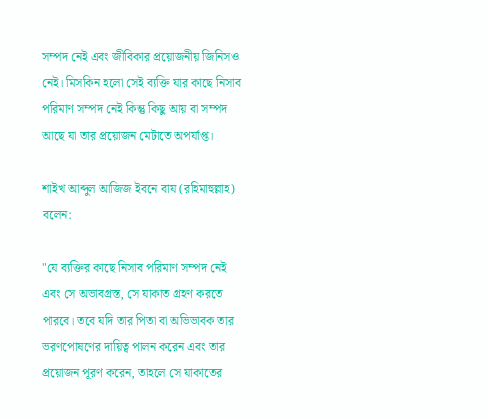সম্পদ নেই এবং জীবিকার প্রয়োজনীয় জিনিসও নেই। মিসকিন হলো সেই ব্যক্তি যার কাছে নিসাব পরিমাণ সম্পদ নেই কিন্তু কিছু আয় বা সম্পদ আছে যা তার প্রয়োজন মেটাতে অপর্যাপ্ত।

শাইখ আব্দুল আজিজ ইবনে বায (রহিমাহুল্লাহ) বলেন:

"যে ব্যক্তির কাছে নিসাব পরিমাণ সম্পদ নেই এবং সে অভাবগ্রস্ত, সে যাকাত গ্রহণ করতে পারবে। তবে যদি তার পিতা বা অভিভাবক তার ভরণপোষণের দায়িত্ব পালন করেন এবং তার প্রয়োজন পূরণ করেন, তাহলে সে যাকাতের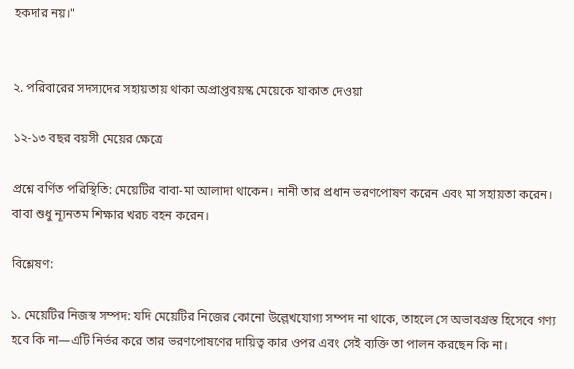হকদার নয়।"


২. পরিবারের সদস্যদের সহায়তায় থাকা অপ্রাপ্তবয়স্ক মেয়েকে যাকাত দেওয়া

১২-১৩ বছর বয়সী মেয়ের ক্ষেত্রে

প্রশ্নে বর্ণিত পরিস্থিতি: মেয়েটির বাবা-মা আলাদা থাকেন। নানী তার প্রধান ভরণপোষণ করেন এবং মা সহায়তা করেন। বাবা শুধু ন্যূনতম শিক্ষার খরচ বহন করেন।

বিশ্লেষণ:

১. মেয়েটির নিজস্ব সম্পদ: যদি মেয়েটির নিজের কোনো উল্লেখযোগ্য সম্পদ না থাকে, তাহলে সে অভাবগ্রস্ত হিসেবে গণ্য হবে কি না—এটি নির্ভর করে তার ভরণপোষণের দায়িত্ব কার ওপর এবং সেই ব্যক্তি তা পালন করছেন কি না।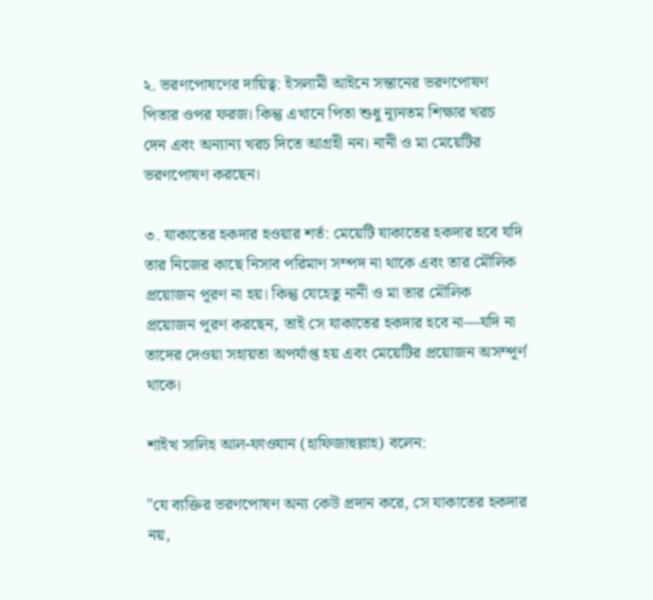২. ভরণপোষণের দায়িত্ব: ইসলামী আইনে সন্তানের ভরণপোষণ পিতার ওপর ফরজ। কিন্তু এখানে পিতা শুধু ন্যূনতম শিক্ষার খরচ দেন এবং অন্যান্য খরচ দিতে আগ্রহী নন। নানী ও মা মেয়েটির ভরণপোষণ করছেন।

৩. যাকাতের হকদার হওয়ার শর্ত: মেয়েটি যাকাতের হকদার হবে যদি তার নিজের কাছে নিসাব পরিমাণ সম্পদ না থাকে এবং তার মৌলিক প্রয়োজন পূরণ না হয়। কিন্তু যেহেতু নানী ও মা তার মৌলিক প্রয়োজন পূরণ করছেন, তাই সে যাকাতের হকদার হবে না—যদি না তাদের দেওয়া সহায়তা অপর্যাপ্ত হয় এবং মেয়েটির প্রয়োজন অসম্পূর্ণ থাকে।

শাইখ সালিহ আল-ফাওযান (হাফিজাহুল্লাহ) বলেন:

"যে ব্যক্তির ভরণপোষণ অন্য কেউ প্রদান করে, সে যাকাতের হকদার নয়,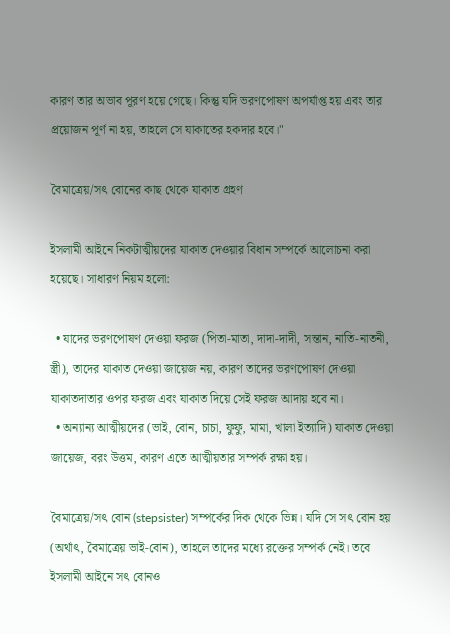কারণ তার অভাব পূরণ হয়ে গেছে। কিন্তু যদি ভরণপোষণ অপর্যাপ্ত হয় এবং তার প্রয়োজন পূর্ণ না হয়, তাহলে সে যাকাতের হকদার হবে।"

বৈমাত্রেয়/সৎ বোনের কাছ থেকে যাকাত গ্রহণ

ইসলামী আইনে নিকটাত্মীয়দের যাকাত দেওয়ার বিধান সম্পর্কে আলোচনা করা হয়েছে। সাধারণ নিয়ম হলো:

  • যাদের ভরণপোষণ দেওয়া ফরজ (পিতা-মাতা, দাদা-দাদী, সন্তান, নাতি-নাতনী, স্ত্রী), তাদের যাকাত দেওয়া জায়েজ নয়, কারণ তাদের ভরণপোষণ দেওয়া যাকাতদাতার ওপর ফরজ এবং যাকাত দিয়ে সেই ফরজ আদায় হবে না।
  • অন্যান্য আত্মীয়দের (ভাই, বোন, চাচা, ফুফু, মামা, খালা ইত্যাদি) যাকাত দেওয়া জায়েজ, বরং উত্তম, কারণ এতে আত্মীয়তার সম্পর্ক রক্ষা হয়।

বৈমাত্রেয়/সৎ বোন (stepsister) সম্পর্কের দিক থেকে ভিন্ন। যদি সে সৎ বোন হয় (অর্থাৎ, বৈমাত্রেয় ভাই-বোন), তাহলে তাদের মধ্যে রক্তের সম্পর্ক নেই। তবে ইসলামী আইনে সৎ বোনও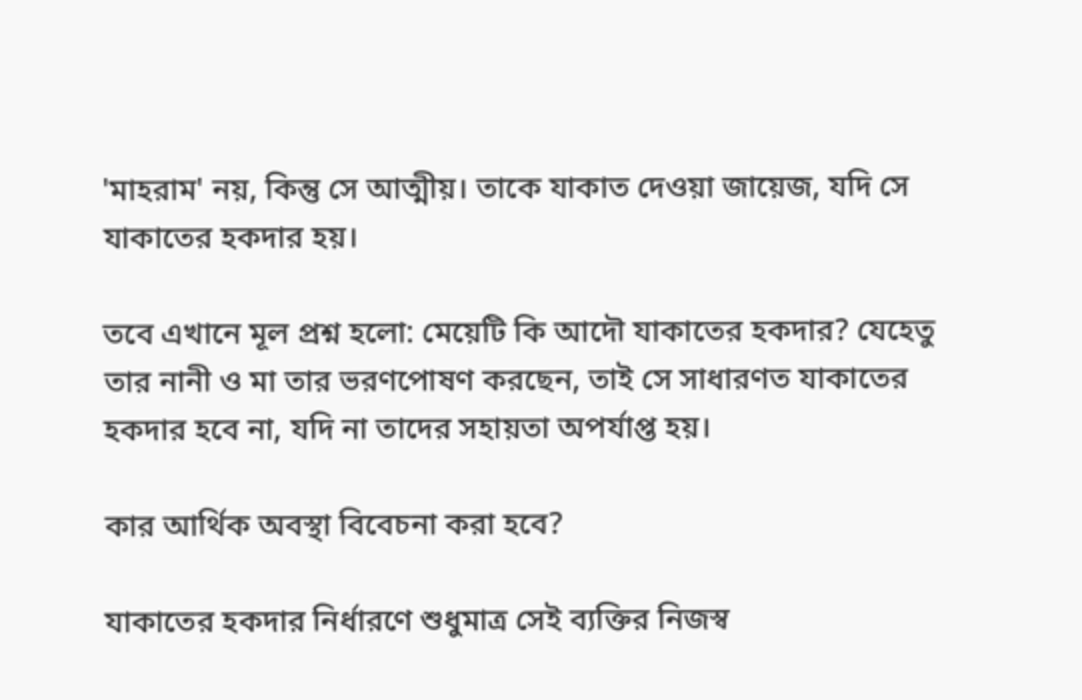'মাহরাম' নয়, কিন্তু সে আত্মীয়। তাকে যাকাত দেওয়া জায়েজ, যদি সে যাকাতের হকদার হয়।

তবে এখানে মূল প্রশ্ন হলো: মেয়েটি কি আদৌ যাকাতের হকদার? যেহেতু তার নানী ও মা তার ভরণপোষণ করছেন, তাই সে সাধারণত যাকাতের হকদার হবে না, যদি না তাদের সহায়তা অপর্যাপ্ত হয়।

কার আর্থিক অবস্থা বিবেচনা করা হবে?

যাকাতের হকদার নির্ধারণে শুধুমাত্র সেই ব্যক্তির নিজস্ব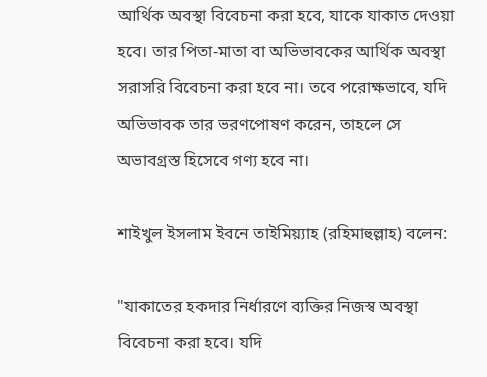আর্থিক অবস্থা বিবেচনা করা হবে, যাকে যাকাত দেওয়া হবে। তার পিতা-মাতা বা অভিভাবকের আর্থিক অবস্থা সরাসরি বিবেচনা করা হবে না। তবে পরোক্ষভাবে, যদি অভিভাবক তার ভরণপোষণ করেন, তাহলে সে অভাবগ্রস্ত হিসেবে গণ্য হবে না।

শাইখুল ইসলাম ইবনে তাইমিয়্যাহ (রহিমাহুল্লাহ) বলেন:

"যাকাতের হকদার নির্ধারণে ব্যক্তির নিজস্ব অবস্থা বিবেচনা করা হবে। যদি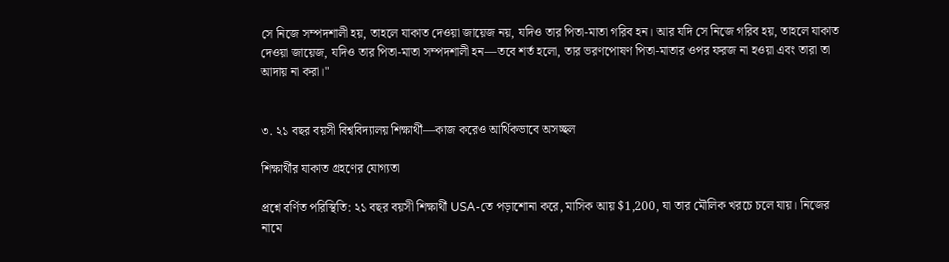সে নিজে সম্পদশালী হয়, তাহলে যাকাত দেওয়া জায়েজ নয়, যদিও তার পিতা-মাতা গরিব হন। আর যদি সে নিজে গরিব হয়, তাহলে যাকাত দেওয়া জায়েজ, যদিও তার পিতা-মাতা সম্পদশালী হন—তবে শর্ত হলো, তার ভরণপোষণ পিতা-মাতার ওপর ফরজ না হওয়া এবং তারা তা আদায় না করা।"


৩. ২১ বছর বয়সী বিশ্ববিদ্যালয় শিক্ষার্থী—কাজ করেও আর্থিকভাবে অসচ্ছল

শিক্ষার্থীর যাকাত গ্রহণের যোগ্যতা

প্রশ্নে বর্ণিত পরিস্থিতি: ২১ বছর বয়সী শিক্ষার্থী USA-তে পড়াশোনা করে, মাসিক আয় $1,200, যা তার মৌলিক খরচে চলে যায়। নিজের নামে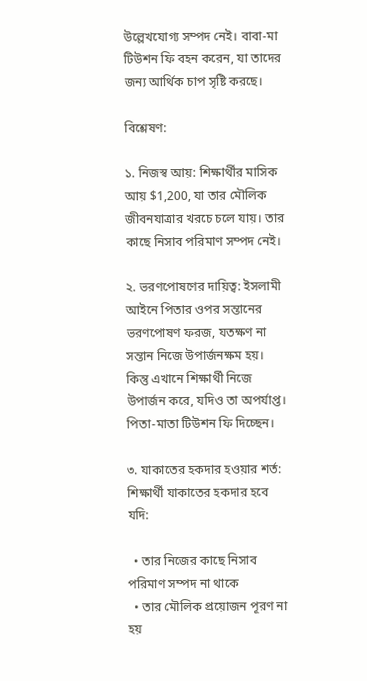উল্লেখযোগ্য সম্পদ নেই। বাবা-মা টিউশন ফি বহন করেন, যা তাদের জন্য আর্থিক চাপ সৃষ্টি করছে।

বিশ্লেষণ:

১. নিজস্ব আয়: শিক্ষার্থীর মাসিক আয় $1,200, যা তার মৌলিক জীবনযাত্রার খরচে চলে যায়। তার কাছে নিসাব পরিমাণ সম্পদ নেই।

২. ভরণপোষণের দায়িত্ব: ইসলামী আইনে পিতার ওপর সন্তানের ভরণপোষণ ফরজ, যতক্ষণ না সন্তান নিজে উপার্জনক্ষম হয়। কিন্তু এখানে শিক্ষার্থী নিজে উপার্জন করে, যদিও তা অপর্যাপ্ত। পিতা-মাতা টিউশন ফি দিচ্ছেন।

৩. যাকাতের হকদার হওয়ার শর্ত: শিক্ষার্থী যাকাতের হকদার হবে যদি:

  • তার নিজের কাছে নিসাব পরিমাণ সম্পদ না থাকে
  • তার মৌলিক প্রয়োজন পূরণ না হয়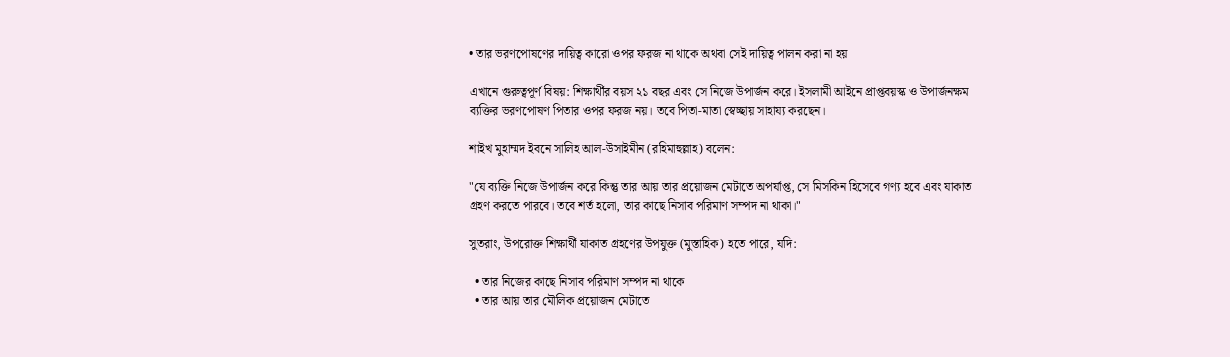• তার ভরণপোষণের দায়িত্ব কারো ওপর ফরজ না থাকে অথবা সেই দায়িত্ব পালন করা না হয়

এখানে গুরুত্বপূর্ণ বিষয়: শিক্ষার্থীর বয়স ২১ বছর এবং সে নিজে উপার্জন করে। ইসলামী আইনে প্রাপ্তবয়স্ক ও উপার্জনক্ষম ব্যক্তির ভরণপোষণ পিতার ওপর ফরজ নয়। তবে পিতা-মাতা স্বেচ্ছায় সাহায্য করছেন।

শাইখ মুহাম্মদ ইবনে সালিহ আল-উসাইমীন (রহিমাহুল্লাহ) বলেন:

"যে ব্যক্তি নিজে উপার্জন করে কিন্তু তার আয় তার প্রয়োজন মেটাতে অপর্যাপ্ত, সে মিসকিন হিসেবে গণ্য হবে এবং যাকাত গ্রহণ করতে পারবে। তবে শর্ত হলো, তার কাছে নিসাব পরিমাণ সম্পদ না থাকা।"

সুতরাং, উপরোক্ত শিক্ষার্থী যাকাত গ্রহণের উপযুক্ত (মুস্তাহিক) হতে পারে, যদি:

  • তার নিজের কাছে নিসাব পরিমাণ সম্পদ না থাকে
  • তার আয় তার মৌলিক প্রয়োজন মেটাতে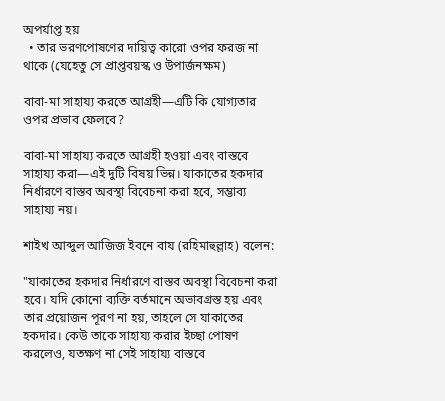অপর্যাপ্ত হয়
  • তার ভরণপোষণের দায়িত্ব কারো ওপর ফরজ না থাকে (যেহেতু সে প্রাপ্তবয়স্ক ও উপার্জনক্ষম)

বাবা-মা সাহায্য করতে আগ্রহী—এটি কি যোগ্যতার ওপর প্রভাব ফেলবে?

বাবা-মা সাহায্য করতে আগ্রহী হওয়া এবং বাস্তবে সাহায্য করা—এই দুটি বিষয় ভিন্ন। যাকাতের হকদার নির্ধারণে বাস্তব অবস্থা বিবেচনা করা হবে, সম্ভাব্য সাহায্য নয়।

শাইখ আব্দুল আজিজ ইবনে বায (রহিমাহুল্লাহ) বলেন:

"যাকাতের হকদার নির্ধারণে বাস্তব অবস্থা বিবেচনা করা হবে। যদি কোনো ব্যক্তি বর্তমানে অভাবগ্রস্ত হয় এবং তার প্রয়োজন পূরণ না হয়, তাহলে সে যাকাতের হকদার। কেউ তাকে সাহায্য করার ইচ্ছা পোষণ করলেও, যতক্ষণ না সেই সাহায্য বাস্তবে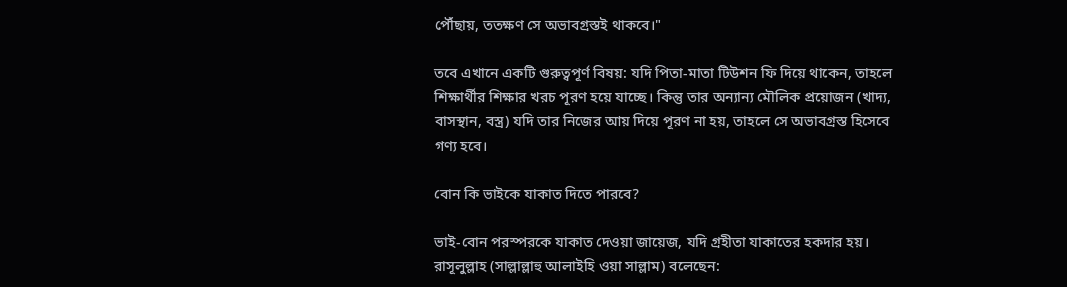পৌঁছায়, ততক্ষণ সে অভাবগ্রস্তই থাকবে।"

তবে এখানে একটি গুরুত্বপূর্ণ বিষয়: যদি পিতা-মাতা টিউশন ফি দিয়ে থাকেন, তাহলে শিক্ষার্থীর শিক্ষার খরচ পূরণ হয়ে যাচ্ছে। কিন্তু তার অন্যান্য মৌলিক প্রয়োজন (খাদ্য, বাসস্থান, বস্ত্র) যদি তার নিজের আয় দিয়ে পূরণ না হয়, তাহলে সে অভাবগ্রস্ত হিসেবে গণ্য হবে।

বোন কি ভাইকে যাকাত দিতে পারবে?

ভাই-বোন পরস্পরকে যাকাত দেওয়া জায়েজ, যদি গ্রহীতা যাকাতের হকদার হয়। রাসূলুল্লাহ (সাল্লাল্লাহু আলাইহি ওয়া সাল্লাম) বলেছেন: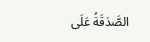الصَّدَقَةُ عَلَى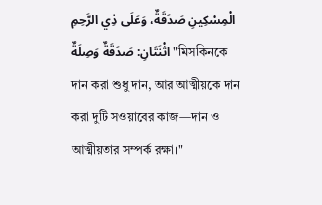الْمِسْكِينِ صَدَقَةٌ، وَعَلَى ذِي الرَّحِمِ اثْنَتَانِ: صَدَقَةٌ وَصِلَةٌ "মিসকিনকে দান করা শুধু দান, আর আত্মীয়কে দান করা দুটি সওয়াবের কাজ—দান ও আত্মীয়তার সম্পর্ক রক্ষা।"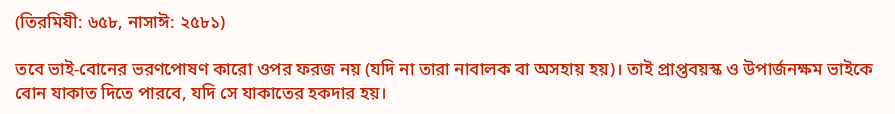(তিরমিযী: ৬৫৮, নাসাঈ: ২৫৮১)

তবে ভাই-বোনের ভরণপোষণ কারো ওপর ফরজ নয় (যদি না তারা নাবালক বা অসহায় হয়)। তাই প্রাপ্তবয়স্ক ও উপার্জনক্ষম ভাইকে বোন যাকাত দিতে পারবে, যদি সে যাকাতের হকদার হয়।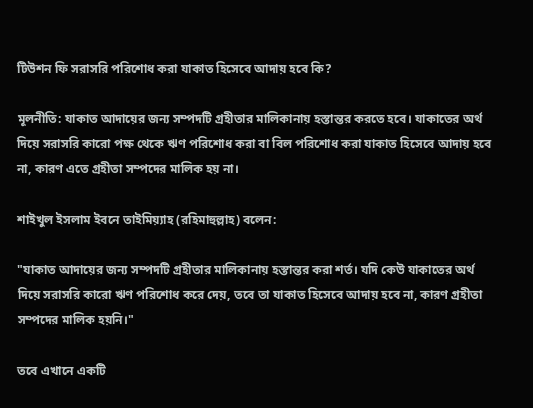টিউশন ফি সরাসরি পরিশোধ করা যাকাত হিসেবে আদায় হবে কি?

মূলনীতি: যাকাত আদায়ের জন্য সম্পদটি গ্রহীতার মালিকানায় হস্তান্তর করতে হবে। যাকাতের অর্থ দিয়ে সরাসরি কারো পক্ষ থেকে ঋণ পরিশোধ করা বা বিল পরিশোধ করা যাকাত হিসেবে আদায় হবে না, কারণ এতে গ্রহীতা সম্পদের মালিক হয় না।

শাইখুল ইসলাম ইবনে তাইমিয়্যাহ (রহিমাহুল্লাহ) বলেন:

"যাকাত আদায়ের জন্য সম্পদটি গ্রহীতার মালিকানায় হস্তান্তর করা শর্ত। যদি কেউ যাকাতের অর্থ দিয়ে সরাসরি কারো ঋণ পরিশোধ করে দেয়, তবে তা যাকাত হিসেবে আদায় হবে না, কারণ গ্রহীতা সম্পদের মালিক হয়নি।"

তবে এখানে একটি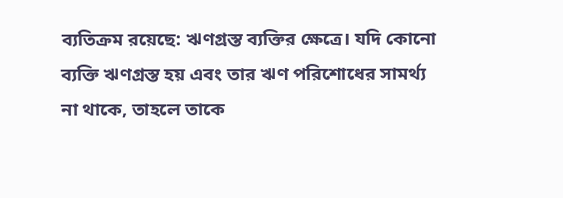ব্যতিক্রম রয়েছে: ঋণগ্রস্ত ব্যক্তির ক্ষেত্রে। যদি কোনো ব্যক্তি ঋণগ্রস্ত হয় এবং তার ঋণ পরিশোধের সামর্থ্য না থাকে, তাহলে তাকে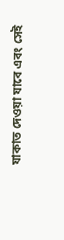যাকাত দেওয়া যাবে এবং সেই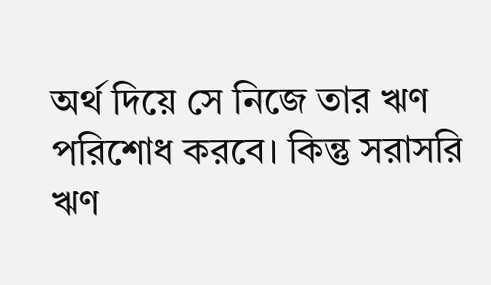অর্থ দিয়ে সে নিজে তার ঋণ পরিশোধ করবে। কিন্তু সরাসরি ঋণ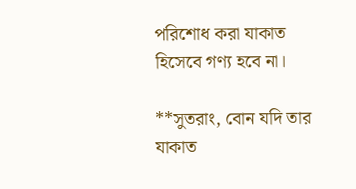পরিশোধ করা যাকাত হিসেবে গণ্য হবে না।

**সুতরাং, বোন যদি তার যাকাত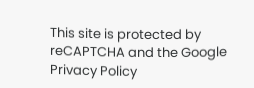This site is protected by reCAPTCHA and the Google Privacy Policy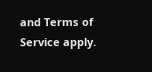and Terms of Service apply.